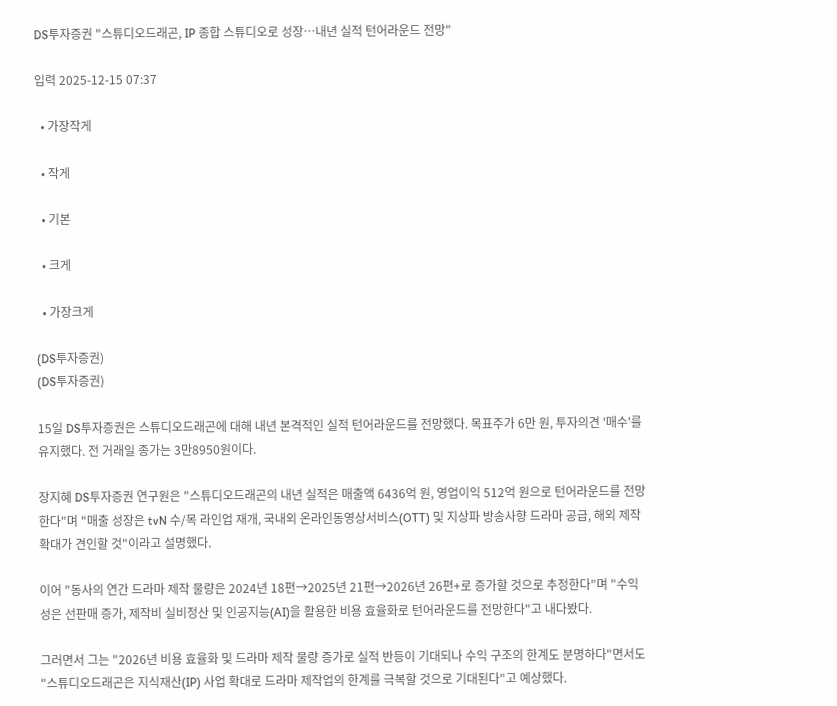DS투자증권 "스튜디오드래곤, IP 종합 스튜디오로 성장…내년 실적 턴어라운드 전망"

입력 2025-12-15 07:37

  • 가장작게

  • 작게

  • 기본

  • 크게

  • 가장크게

(DS투자증권)
(DS투자증권)

15일 DS투자증권은 스튜디오드래곤에 대해 내년 본격적인 실적 턴어라운드를 전망했다. 목표주가 6만 원, 투자의견 '매수'를 유지했다. 전 거래일 종가는 3만8950원이다.

장지혜 DS투자증권 연구원은 "스튜디오드래곤의 내년 실적은 매출액 6436억 원, 영업이익 512억 원으로 턴어라운드를 전망한다"며 "매출 성장은 tvN 수/목 라인업 재개, 국내외 온라인동영상서비스(OTT) 및 지상파 방송사향 드라마 공급, 해외 제작 확대가 견인할 것"이라고 설명했다.

이어 "동사의 연간 드라마 제작 물량은 2024년 18편→2025년 21편→2026년 26편+로 증가할 것으로 추정한다"며 "수익성은 선판매 증가, 제작비 실비정산 및 인공지능(AI)을 활용한 비용 효율화로 턴어라운드를 전망한다"고 내다봤다.

그러면서 그는 "2026년 비용 효율화 및 드라마 제작 물량 증가로 실적 반등이 기대되나 수익 구조의 한계도 분명하다"면서도 "스튜디오드래곤은 지식재산(IP) 사업 확대로 드라마 제작업의 한계를 극복할 것으로 기대된다"고 예상했다.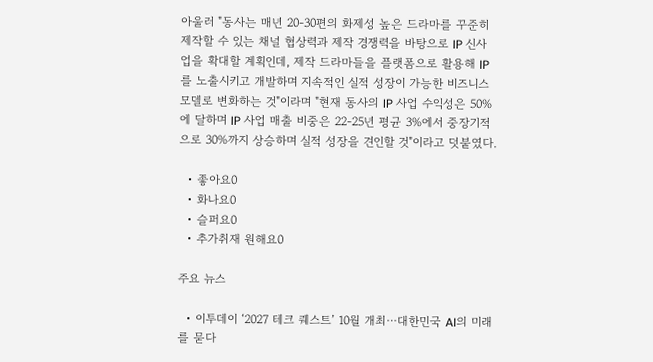아울러 "동사는 매년 20-30편의 화제성 높은 드라마를 꾸준히 제작할 수 있는 채널 협상력과 제작 경쟁력을 바탕으로 IP 신사업을 확대할 계획인데, 제작 드라마들을 플랫폼으로 활용해 IP를 노출시키고 개발하며 지속적인 실적 성장이 가능한 비즈니스 모델로 변화하는 것"이라며 "현재 동사의 IP 사업 수익성은 50%에 달하며 IP 사업 매출 비중은 22-25년 평균 3%에서 중장기적으로 30%까지 상승하며 실적 성장을 견인할 것"이라고 덧붙였다.

  • 좋아요0
  • 화나요0
  • 슬퍼요0
  • 추가취재 원해요0

주요 뉴스

  • 이투데이 ‘2027 테크 퀘스트’ 10월 개최⋯대한민국 AI의 미래를 묻다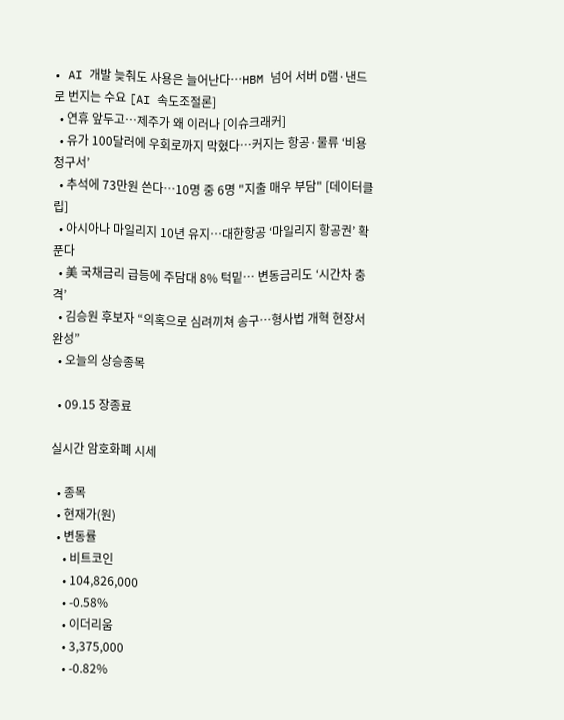• AI 개발 늦춰도 사용은 늘어난다⋯HBM 넘어 서버 D램·낸드로 번지는 수요 [AI 속도조절론]
  • 연휴 앞두고…제주가 왜 이러나 [이슈크래커]
  • 유가 100달러에 우회로까지 막혔다…커지는 항공·물류 ‘비용 청구서’
  • 추석에 73만원 쓴다…10명 중 6명 "지출 매우 부담" [데이터클립]
  • 아시아나 마일리지 10년 유지…대한항공 ‘마일리지 항공권’ 확 푼다
  • 美 국채금리 급등에 주담대 8% 턱밑… 변동금리도 ‘시간차 충격’
  • 김승원 후보자 “의혹으로 심려끼쳐 송구…형사법 개혁 현장서 완성”
  • 오늘의 상승종목

  • 09.15 장종료

실시간 암호화폐 시세

  • 종목
  • 현재가(원)
  • 변동률
    • 비트코인
    • 104,826,000
    • -0.58%
    • 이더리움
    • 3,375,000
    • -0.82%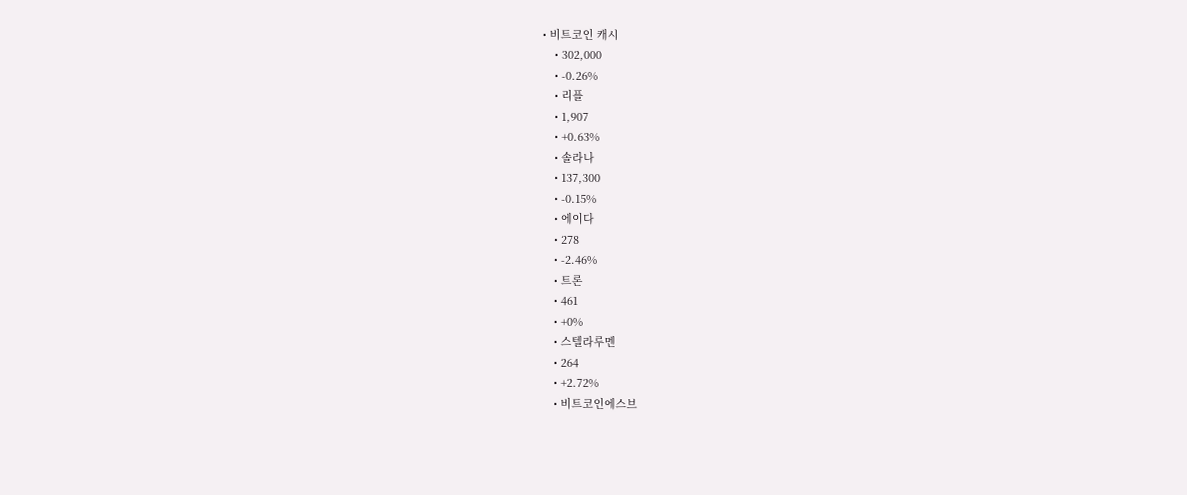• 비트코인 캐시
    • 302,000
    • -0.26%
    • 리플
    • 1,907
    • +0.63%
    • 솔라나
    • 137,300
    • -0.15%
    • 에이다
    • 278
    • -2.46%
    • 트론
    • 461
    • +0%
    • 스텔라루멘
    • 264
    • +2.72%
    • 비트코인에스브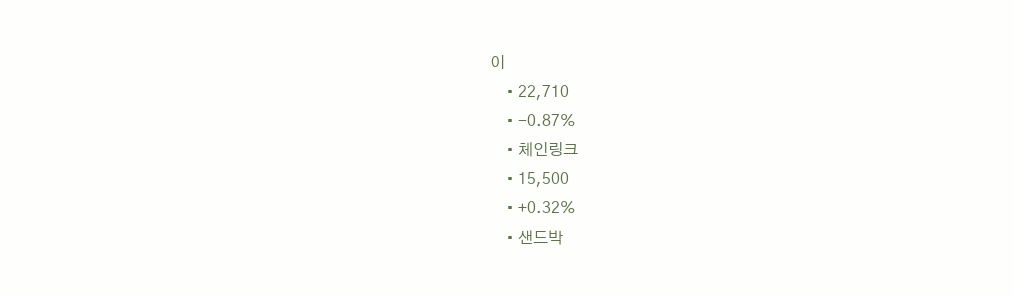이
    • 22,710
    • -0.87%
    • 체인링크
    • 15,500
    • +0.32%
    • 샌드박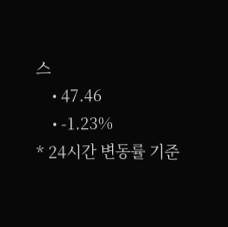스
    • 47.46
    • -1.23%
* 24시간 변동률 기준